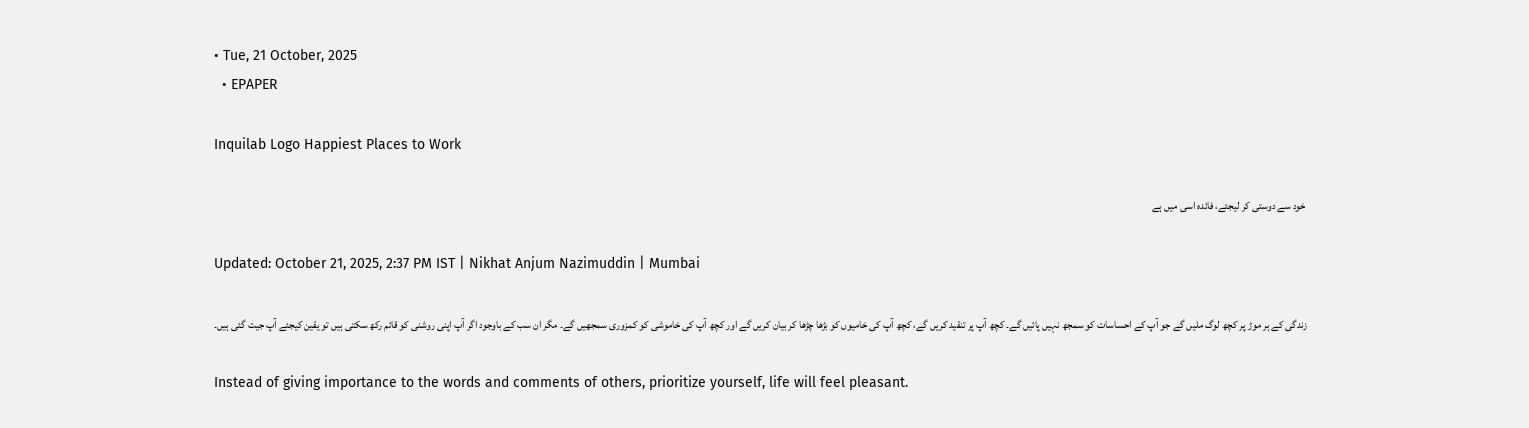• Tue, 21 October, 2025
  • EPAPER

Inquilab Logo Happiest Places to Work

خود سے دوستی کر لیجئے، فائدہ اسی میں ہے

Updated: October 21, 2025, 2:37 PM IST | Nikhat Anjum Nazimuddin | Mumbai

زندگی کے ہر موڑ پر کچھ لوگ ملیں گے جو آپ کے احساسات کو سمجھ نہیں پائیں گے۔ کچھ آپ پر تنقید کریں گے، کچھ آپ کی خامیوں کو بڑھا چڑھا کر بیان کریں گے اور کچھ آپ کی خاموشی کو کمزوری سمجھیں گے۔ مگر ان سب کے باوجود اگر آپ اپنی روشنی کو قائم رکھ سکتی ہیں تو یقین کیجئے آپ جیت گئی ہیں۔

Instead of giving importance to the words and comments of others, prioritize yourself, life will feel pleasant.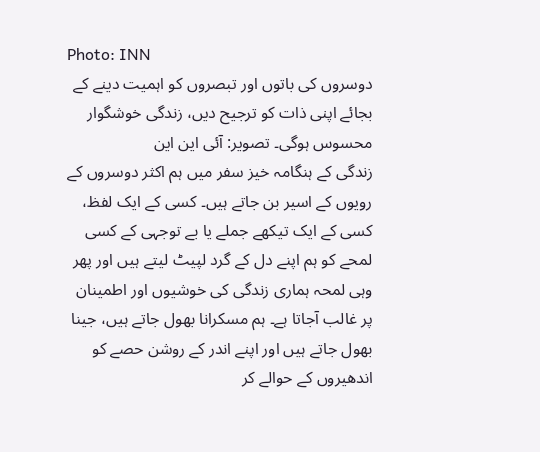Photo: INN
دوسروں کی باتوں اور تبصروں کو اہمیت دینے کے بجائے اپنی ذات کو ترجیح دیں، زندگی خوشگوار محسوس ہوگی۔ تصویر: آئی این این
زندگی کے ہنگامہ خیز سفر میں ہم اکثر دوسروں کے رویوں کے اسیر بن جاتے ہیں۔ کسی کے ایک لفظ، کسی کے ایک تیکھے جملے یا بے توجہی کے کسی لمحے کو ہم اپنے دل کے گرد لپیٹ لیتے ہیں اور پھر وہی لمحہ ہماری زندگی کی خوشیوں اور اطمینان پر غالب آجاتا ہے۔ ہم مسکرانا بھول جاتے ہیں، جینا بھول جاتے ہیں اور اپنے اندر کے روشن حصے کو اندھیروں کے حوالے کر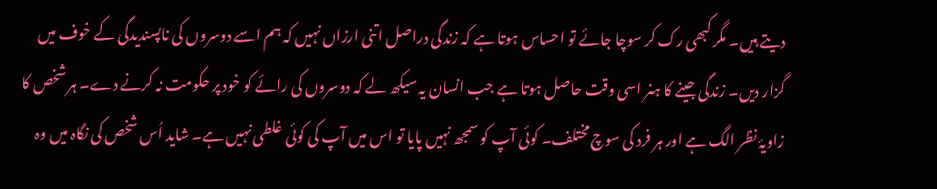دیتے ہیں۔ مگر کبھی رک کر سوچا جائے تو احساس ہوتا ہے کہ زندگی دراصل اتنی ارزاں نہیں کہ ہم اسے دوسروں کی ناپسندیدگی کے خوف میں گزار دیں۔ زندگی جینے کا ہنر اسی وقت حاصل ہوتا ہے جب انسان یہ سیکھ لے کہ دوسروں کی رائے کو خود پر حکومت نہ کرنے دے۔ ہر شخص کا زاویۂ نظر الگ ہے اور ہر فرد کی سوچ مختلف۔ کوئی آپ کو سمجھ نہیں پایا تو اس میں آپ کی کوئی غلطی نہیں ہے۔ شاید اُس شخص کی نگاہ میں وہ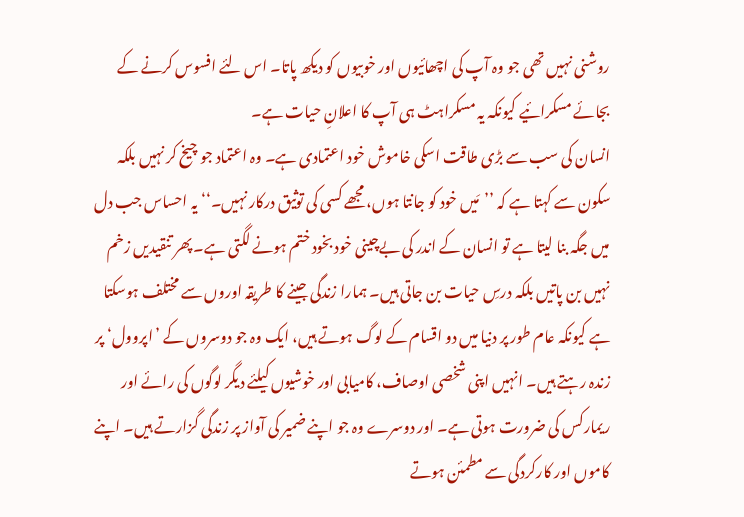روشنی نہیں تھی جو وہ آپ کی اچھائیوں اور خوبیوں کو دیکھ پاتا۔ اس لئے افسوس کرنے کے بجائے مسکرائیے کیونکہ یہ مسکراہٹ ہی آپ کا اعلانِ حیات ہے۔
انسان کی سب سے بڑی طاقت اسکی خاموش خود اعتمادی ہے۔ وہ اعتماد جو چیخ کر نہیں بلکہ سکون سے کہتا ہے کہ ’’مَیں خود کو جانتا ہوں، مجھے کسی کی توثیق درکار نہیں۔‘‘ یہ احساس جب دل میں جگہ بنا لیتا ہے تو انسان کے اندر کی بےچینی خود بخود ختم ہونے لگتی ہے۔ پھر تنقیدیں زخم نہیں بن پاتیں بلکہ درسِ حیات بن جاتی ہیں۔ ہمارا زندگی جینے کا طریقہ اوروں سے مختلف ہوسکتا ہے کیونکہ عام طور پر دنیا میں دو اقسام کے لوگ ہوتے ہیں، ایک وہ جو دوسروں کے ’اپروول‘ پر زندہ رہتے ہیں۔ انہیں اپنی شخصی اوصاف، کامیابی اور خوشیوں کیلئے دیگر لوگوں کی رائے اور ریمارکس کی ضرورت ہوتی ہے۔ اور دوسرے وہ جو اپنے ضمیر کی آواز پر زندگی گزارتے ہیں۔ اپنے کاموں اور کارکردگی سے مطمئن ہوتے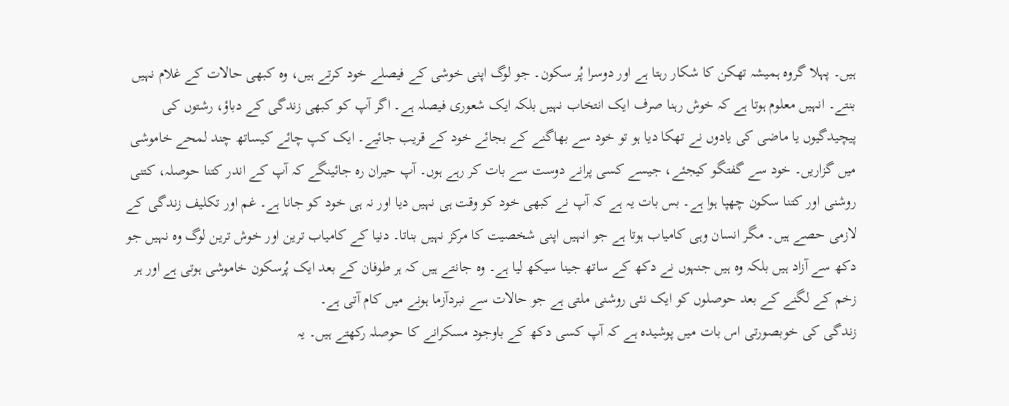ہیں۔ پہلا گروہ ہمیشہ تھکن کا شکار رہتا ہے اور دوسرا پُر سکون۔ جو لوگ اپنی خوشی کے فیصلے خود کرتے ہیں، وہ کبھی حالات کے غلام نہیں بنتے۔ انہیں معلوم ہوتا ہے کہ خوش رہنا صرف ایک انتخاب نہیں بلکہ ایک شعوری فیصلہ ہے۔ اگر آپ کو کبھی زندگی کے دباؤ، رشتوں کی پیچیدگیوں یا ماضی کی یادوں نے تھکا دیا ہو تو خود سے بھاگنے کے بجائے خود کے قریب جائیے۔ ایک کپ چائے کیساتھ چند لمحے خاموشی میں گزاریں۔ خود سے گفتگو کیجئے، جیسے کسی پرانے دوست سے بات کر رہے ہوں۔ آپ حیران رہ جائینگے کہ آپ کے اندر کتنا حوصلہ، کتنی روشنی اور کتنا سکون چھپا ہوا ہے۔ بس بات یہ ہے کہ آپ نے کبھی خود کو وقت ہی نہیں دیا اور نہ ہی خود کو جانا ہے۔ غم اور تکلیف زندگی کے لازمی حصے ہیں۔ مگر انسان وہی کامیاب ہوتا ہے جو انہیں اپنی شخصیت کا مرکز نہیں بناتا۔ دنیا کے کامیاب ترین اور خوش ترین لوگ وہ نہیں جو دکھ سے آزاد ہیں بلکہ وہ ہیں جنہوں نے دکھ کے ساتھ جینا سیکھ لیا ہے۔ وہ جانتے ہیں کہ ہر طوفان کے بعد ایک پُرسکون خاموشی ہوتی ہے اور ہر زخم کے لگنے کے بعد حوصلوں کو ایک نئی روشنی ملتی ہے جو حالات سے نبردآزما ہونے میں کام آتی ہے۔
زندگی کی خوبصورتی اس بات میں پوشیدہ ہے کہ آپ کسی دکھ کے باوجود مسکرانے کا حوصلہ رکھتے ہیں۔ یہ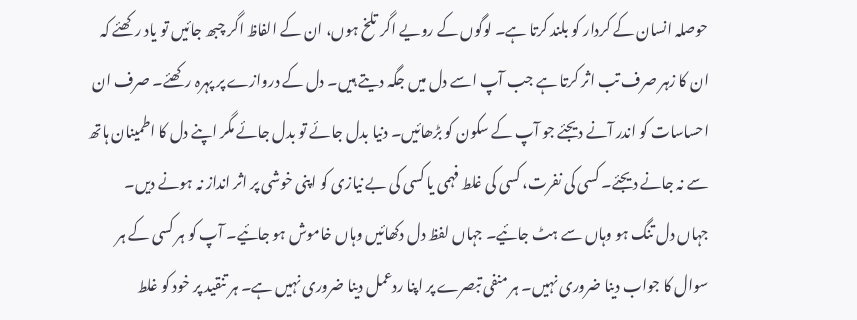حوصلہ انسان کے کردار کو بلند کرتا ہے۔ لوگوں کے رویے اگر تلخ ہوں، ان کے الفاظ اگر چبھ جائیں تو یاد رکھئے کہ ان کا زہر صرف تب اثر کرتا ہے جب آپ اسے دل میں جگہ دیتے ہیں۔ دل کے دروازے پر پہرہ رکھئے۔ صرف ان احساسات کو اندر آنے دیجئے جو آپ کے سکون کو بڑھائیں۔ دنیا بدل جائے تو بدل جائے مگر اپنے دل کا اطمینان ہاتھ سے نہ جانے دیجئے۔ کسی کی نفرت، کسی کی غلط فہمی یا کسی کی بے نیازی کو اپنی خوشی پر اثر انداز نہ ہونے دیں۔ جہاں دل تنگ ہو وہاں سے ہٹ جائیے۔ جہاں لفظ دل دکھائیں وہاں خاموش ہو جائیے۔ آپ کو ہر کسی کے ہر سوال کا جواب دینا ضروری نہیں۔ ہر منفی تبصرے پر اپنا ردعمل دینا ضروری نہیں ہے۔ ہر تنقید پر خود کو غلط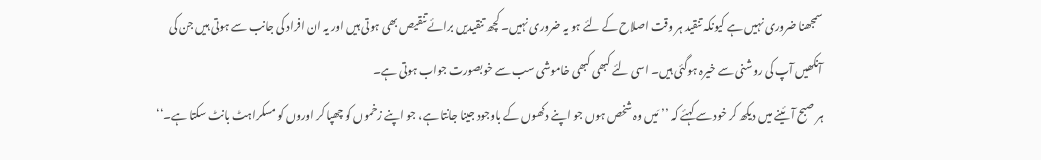سمجھنا ضروری نہیں ہے کیونکہ تنقید ہر وقت اصلاح کے لئے ہو یہ ضروری نہیں۔ کچھ تنقیدیں برائے تنقیص بھی ہوتی ہیں اور یہ ان افراد کی جانب سے ہوتی ہیں جن کی آنکھیں آپ کی روشنی سے خیرہ ہوگئی ہیں۔ اسی لئے کبھی کبھی خاموشی سب سے خوبصورت جواب ہوتی ہے۔
ہر صبح آئینے میں دیکھ کر خود سے کہئے کہ ’’مَیں وہ شخص ہوں جو اپنے دکھوں کے باوجود جینا جانتا ہے، جو اپنے زخموں کو چھپا کر اوروں کو مسکراہٹ بانٹ سکتا ہے۔‘‘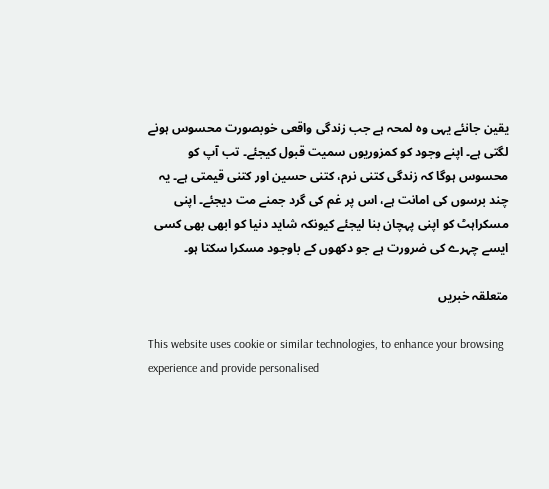یقین جانئے یہی وہ لمحہ ہے جب زندگی واقعی خوبصورت محسوس ہونے لگتی ہے۔ اپنے وجود کو کمزوریوں سمیت قبول کیجئے۔ تب آپ کو محسوس ہوگا کہ زندگی کتنی نرم، کتنی حسین اور کتنی قیمتی ہے۔ یہ چند برسوں کی امانت ہے، اس پر غم کی گرد جمنے مت دیجئے۔ اپنی مسکراہٹ کو اپنی پہچان بنا لیجئے کیونکہ شاید دنیا کو ابھی بھی کسی ایسے چہرے کی ضرورت ہے جو دکھوں کے باوجود مسکرا سکتا ہو۔

متعلقہ خبریں

This website uses cookie or similar technologies, to enhance your browsing experience and provide personalised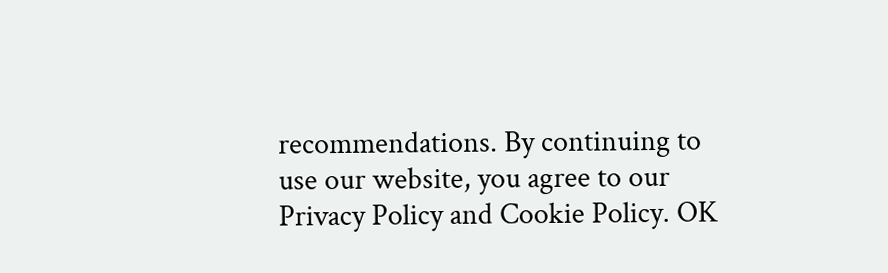recommendations. By continuing to use our website, you agree to our Privacy Policy and Cookie Policy. OK